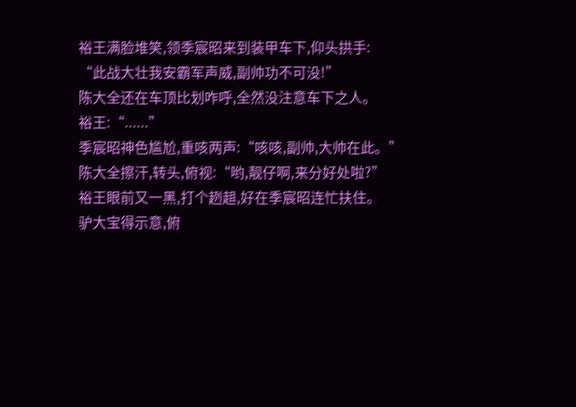裕王满脸堆笑,领季宸昭来到装甲车下,仰头拱手:
“此战大壮我安霸军声威,副帅功不可没!”
陈大全还在车顶比划咋呼,全然没注意车下之人。
裕王:“......”
季宸昭神色尴尬,重咳两声:“咳咳,副帅,大帅在此。”
陈大全擦汗,转头,俯视:“哟,靓仔啊,来分好处啦?”
裕王眼前又一黑,打个趔趄,好在季宸昭连忙扶住。
驴大宝得示意,俯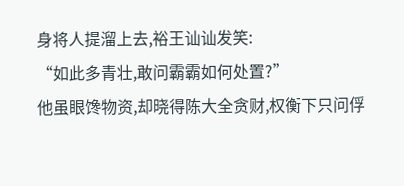身将人提溜上去,裕王讪讪发笑:
“如此多青壮,敢问霸霸如何处置?”
他虽眼馋物资,却晓得陈大全贪财,权衡下只问俘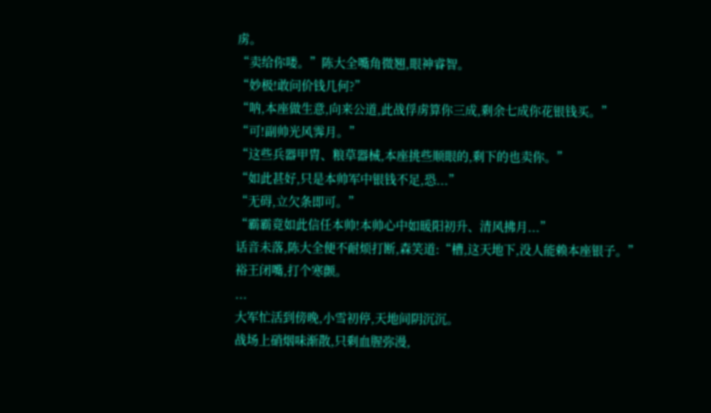虏。
“卖给你喽。”陈大全嘴角微翘,眼神睿智。
“妙极!敢问价钱几何?”
“呐,本座做生意,向来公道,此战俘虏算你三成,剩余七成你花银钱买。”
“可!副帅光风霁月。”
“这些兵器甲胄、粮草器械,本座挑些顺眼的,剩下的也卖你。”
“如此甚好,只是本帅军中银钱不足,恐...”
“无碍,立欠条即可。”
“霸霸竟如此信任本帅!本帅心中如暖阳初升、清风拂月...”
话音未落,陈大全便不耐烦打断,森笑道:“槽,这天地下,没人能赖本座银子。”
裕王闭嘴,打个寒颤。
...
大军忙活到傍晚,小雪初停,天地间阴沉沉。
战场上硝烟味渐散,只剩血腥弥漫,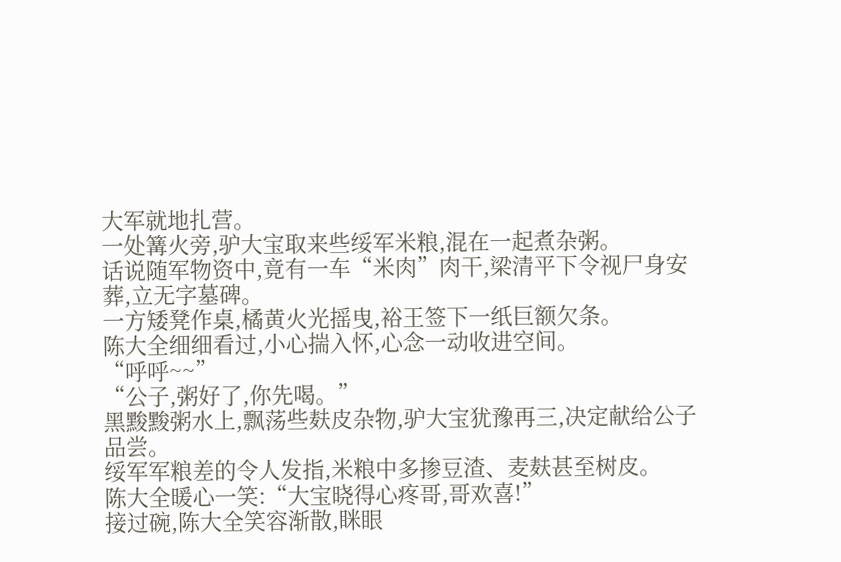大军就地扎营。
一处篝火旁,驴大宝取来些绥军米粮,混在一起煮杂粥。
话说随军物资中,竟有一车“米肉”肉干,梁清平下令视尸身安葬,立无字墓碑。
一方矮凳作桌,橘黄火光摇曳,裕王签下一纸巨额欠条。
陈大全细细看过,小心揣入怀,心念一动收进空间。
“呼呼~~”
“公子,粥好了,你先喝。”
黑黢黢粥水上,飘荡些麸皮杂物,驴大宝犹豫再三,决定献给公子品尝。
绥军军粮差的令人发指,米粮中多掺豆渣、麦麸甚至树皮。
陈大全暖心一笑:“大宝晓得心疼哥,哥欢喜!”
接过碗,陈大全笑容渐散,眯眼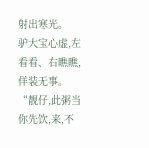射出寒光。
驴大宝心虚,左看看、右瞧瞧,佯装无事。
“靓仔,此粥当你先饮,来,不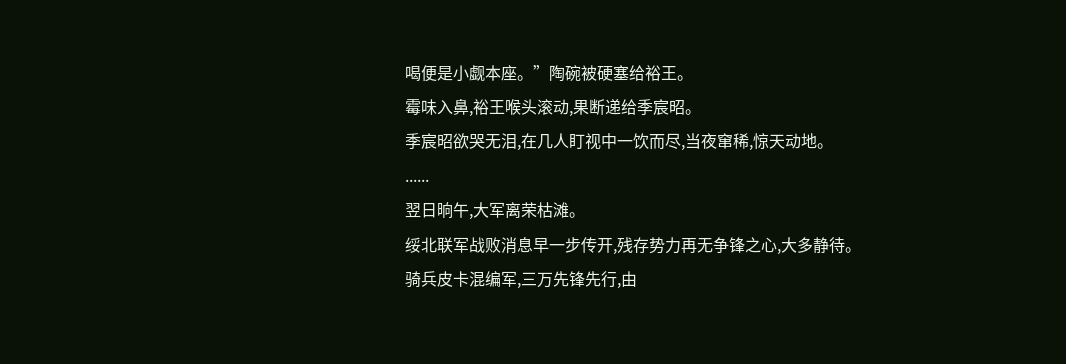喝便是小觑本座。”陶碗被硬塞给裕王。
霉味入鼻,裕王喉头滚动,果断递给季宸昭。
季宸昭欲哭无泪,在几人盯视中一饮而尽,当夜窜稀,惊天动地。
......
翌日晌午,大军离荣枯滩。
绥北联军战败消息早一步传开,残存势力再无争锋之心,大多静待。
骑兵皮卡混编军,三万先锋先行,由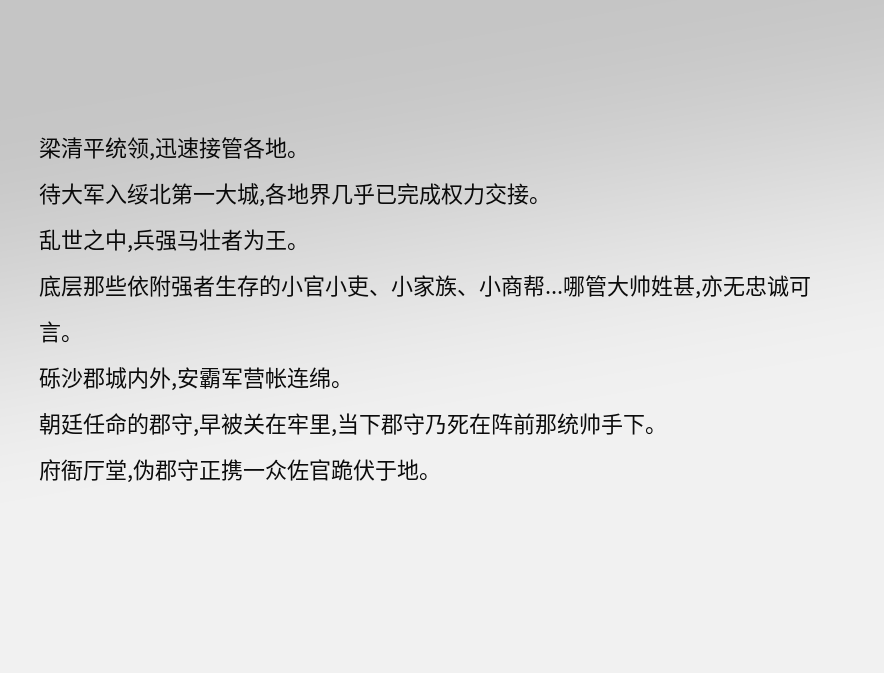梁清平统领,迅速接管各地。
待大军入绥北第一大城,各地界几乎已完成权力交接。
乱世之中,兵强马壮者为王。
底层那些依附强者生存的小官小吏、小家族、小商帮...哪管大帅姓甚,亦无忠诚可言。
砾沙郡城内外,安霸军营帐连绵。
朝廷任命的郡守,早被关在牢里,当下郡守乃死在阵前那统帅手下。
府衙厅堂,伪郡守正携一众佐官跪伏于地。